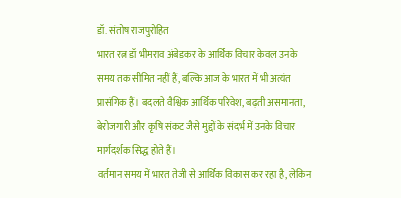डॉ. संतोष राजपुरोहित
भारत रत्न डॉ भीमराव अंबेडकर के आर्थिक विचार केवल उनके समय तक सीमित नहीं हैं, बल्कि आज के भारत में भी अत्यंत प्रासंगिक हैं। बदलते वैश्विक आर्थिक परिवेश, बढ़ती असमानता, बेरोजगारी और कृषि संकट जैसे मुद्दों के संदर्भ में उनके विचार मार्गदर्शक सिद्ध होते हैं।
वर्तमान समय में भारत तेजी से आर्थिक विकास कर रहा है, लेकिन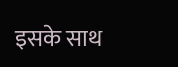इसके साथ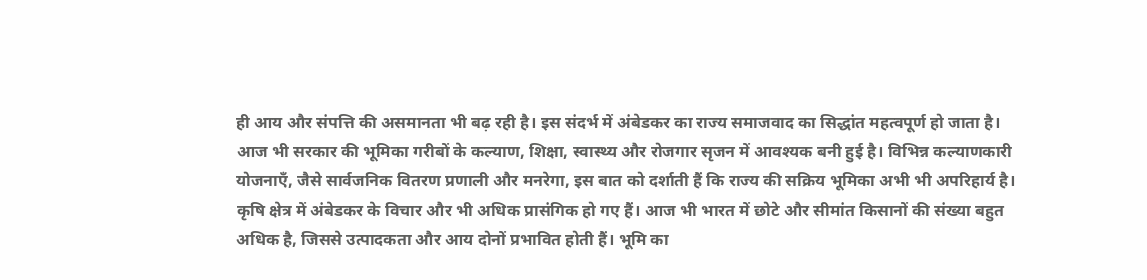ही आय और संपत्ति की असमानता भी बढ़ रही है। इस संदर्भ में अंबेडकर का राज्य समाजवाद का सिद्धांत महत्वपूर्ण हो जाता है। आज भी सरकार की भूमिका गरीबों के कल्याण, शिक्षा, स्वास्थ्य और रोजगार सृजन में आवश्यक बनी हुई है। विभिन्न कल्याणकारी योजनाएँ, जैसे सार्वजनिक वितरण प्रणाली और मनरेगा, इस बात को दर्शाती हैं कि राज्य की सक्रिय भूमिका अभी भी अपरिहार्य है।
कृषि क्षेत्र में अंबेडकर के विचार और भी अधिक प्रासंगिक हो गए हैं। आज भी भारत में छोटे और सीमांत किसानों की संख्या बहुत अधिक है, जिससे उत्पादकता और आय दोनों प्रभावित होती हैं। भूमि का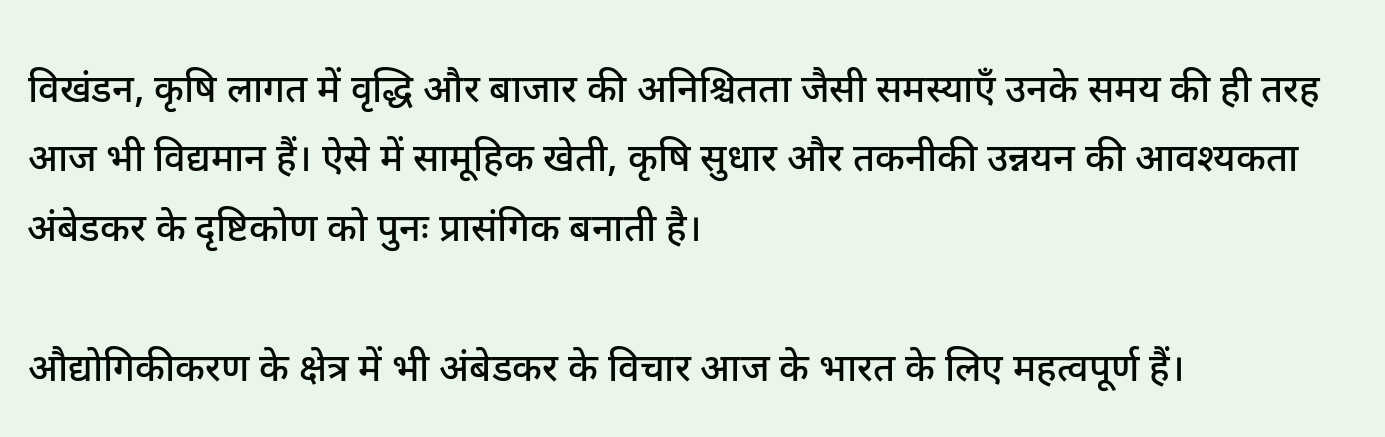विखंडन, कृषि लागत में वृद्धि और बाजार की अनिश्चितता जैसी समस्याएँ उनके समय की ही तरह आज भी विद्यमान हैं। ऐसे में सामूहिक खेती, कृषि सुधार और तकनीकी उन्नयन की आवश्यकता अंबेडकर के दृष्टिकोण को पुनः प्रासंगिक बनाती है।

औद्योगिकीकरण के क्षेत्र में भी अंबेडकर के विचार आज के भारत के लिए महत्वपूर्ण हैं।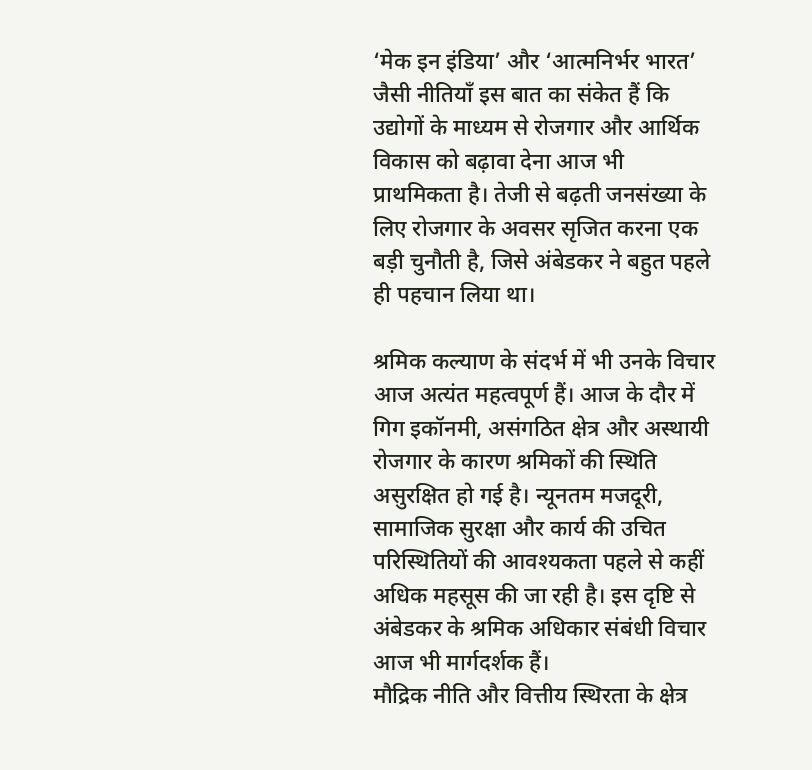‘मेक इन इंडिया’ और ‘आत्मनिर्भर भारत’ जैसी नीतियाँ इस बात का संकेत हैं कि उद्योगों के माध्यम से रोजगार और आर्थिक विकास को बढ़ावा देना आज भी प्राथमिकता है। तेजी से बढ़ती जनसंख्या के लिए रोजगार के अवसर सृजित करना एक बड़ी चुनौती है, जिसे अंबेडकर ने बहुत पहले ही पहचान लिया था।

श्रमिक कल्याण के संदर्भ में भी उनके विचार आज अत्यंत महत्वपूर्ण हैं। आज के दौर में गिग इकॉनमी, असंगठित क्षेत्र और अस्थायी रोजगार के कारण श्रमिकों की स्थिति असुरक्षित हो गई है। न्यूनतम मजदूरी, सामाजिक सुरक्षा और कार्य की उचित परिस्थितियों की आवश्यकता पहले से कहीं अधिक महसूस की जा रही है। इस दृष्टि से अंबेडकर के श्रमिक अधिकार संबंधी विचार आज भी मार्गदर्शक हैं।
मौद्रिक नीति और वित्तीय स्थिरता के क्षेत्र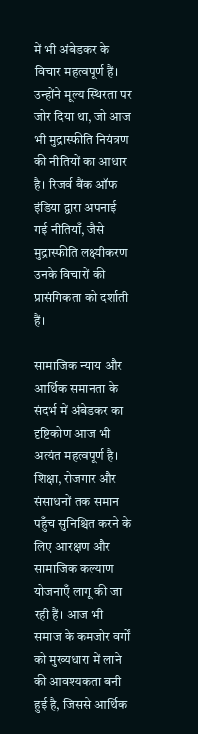में भी अंबेडकर के विचार महत्वपूर्ण हैं। उन्होंने मूल्य स्थिरता पर जोर दिया था, जो आज भी मुद्रास्फीति नियंत्रण की नीतियों का आधार है। रिजर्व बैंक ऑफ इंडिया द्वारा अपनाई गई नीतियाँ, जैसे मुद्रास्फीति लक्ष्यीकरण उनके विचारों की प्रासंगिकता को दर्शाती हैं।

सामाजिक न्याय और आर्थिक समानता के संदर्भ में अंबेडकर का दृष्टिकोण आज भी अत्यंत महत्वपूर्ण है। शिक्षा, रोजगार और संसाधनों तक समान पहुँच सुनिश्चित करने के लिए आरक्षण और सामाजिक कल्याण योजनाएँ लागू की जा रही हैं। आज भी समाज के कमजोर वर्गों को मुख्यधारा में लाने की आवश्यकता बनी हुई है, जिससे आर्थिक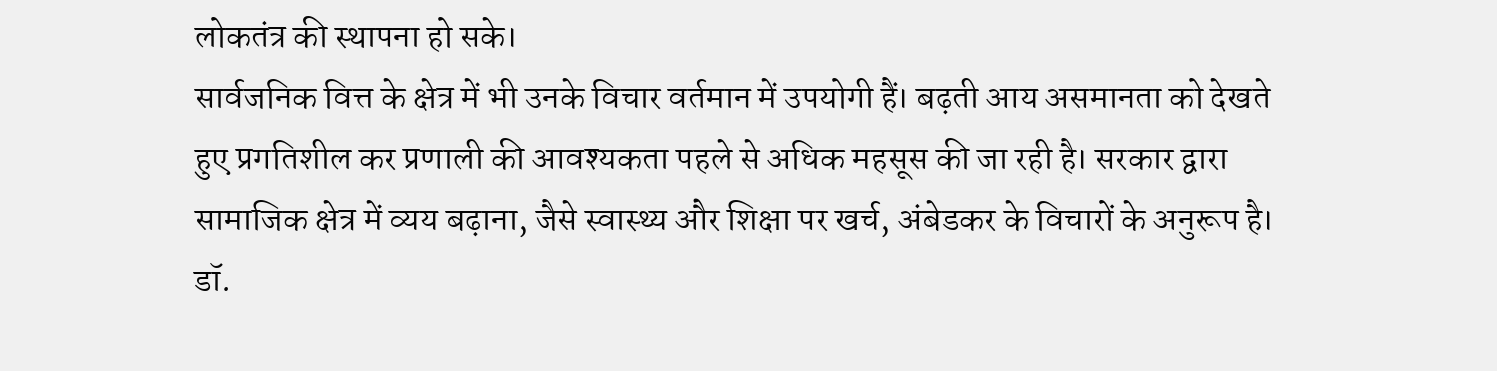लोकतंत्र की स्थापना हो सके।
सार्वजनिक वित्त के क्षेत्र में भी उनके विचार वर्तमान में उपयोगी हैं। बढ़ती आय असमानता को देखते हुए प्रगतिशील कर प्रणाली की आवश्यकता पहले से अधिक महसूस की जा रही है। सरकार द्वारा सामाजिक क्षेत्र में व्यय बढ़ाना, जैसे स्वास्थ्य और शिक्षा पर खर्च, अंबेडकर के विचारों के अनुरूप है।
डॉ.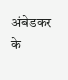अंबेडकर के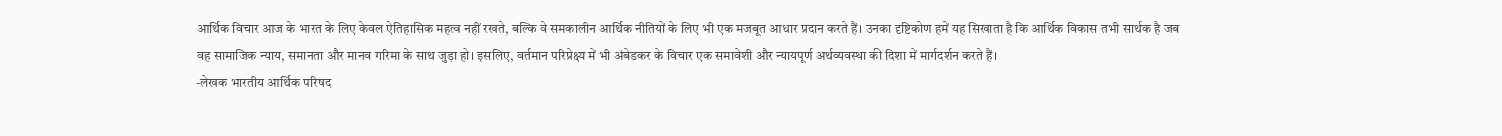आर्थिक विचार आज के भारत के लिए केवल ऐतिहासिक महत्व नहीं रखते, बल्कि वे समकालीन आर्थिक नीतियों के लिए भी एक मजबूत आधार प्रदान करते हैं। उनका दृष्टिकोण हमें यह सिखाता है कि आर्थिक विकास तभी सार्थक है जब वह सामाजिक न्याय, समानता और मानव गरिमा के साथ जुड़ा हो। इसलिए, वर्तमान परिप्रेक्ष्य में भी अंबेडकर के विचार एक समावेशी और न्यायपूर्ण अर्थव्यवस्था की दिशा में मार्गदर्शन करते हैं।
-लेखक भारतीय आर्थिक परिषद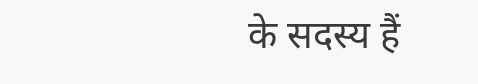के सदस्य हैं